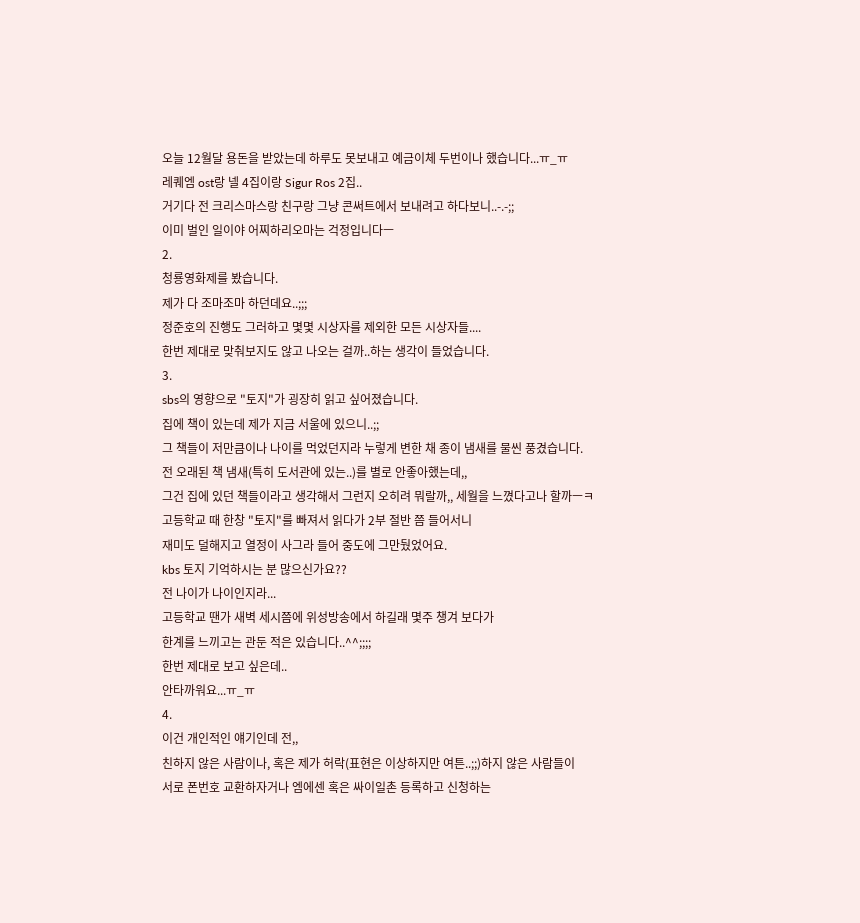오늘 12월달 용돈을 받았는데 하루도 못보내고 예금이체 두번이나 했습니다...ㅠ_ㅠ
레퀘엠 ost랑 넬 4집이랑 Sigur Ros 2집..
거기다 전 크리스마스랑 친구랑 그냥 콘써트에서 보내려고 하다보니..-.-;;
이미 벌인 일이야 어찌하리오마는 걱정입니다ㅡ
2.
청룡영화제를 봤습니다.
제가 다 조마조마 하던데요..;;;
정준호의 진행도 그러하고 몇몇 시상자를 제외한 모든 시상자들....
한번 제대로 맞춰보지도 않고 나오는 걸까..하는 생각이 들었습니다.
3.
sbs의 영향으로 "토지"가 굉장히 읽고 싶어졌습니다.
집에 책이 있는데 제가 지금 서울에 있으니..;;
그 책들이 저만큼이나 나이를 먹었던지라 누렇게 변한 채 종이 냄새를 물씬 풍겼습니다.
전 오래된 책 냄새(특히 도서관에 있는..)를 별로 안좋아했는데,,
그건 집에 있던 책들이라고 생각해서 그런지 오히려 뭐랄까,, 세월을 느꼈다고나 할까ㅡㅋ
고등학교 때 한창 "토지"를 빠져서 읽다가 2부 절반 쯤 들어서니
재미도 덜해지고 열정이 사그라 들어 중도에 그만뒀었어요.
kbs 토지 기억하시는 분 많으신가요??
전 나이가 나이인지라...
고등학교 땐가 새벽 세시쯤에 위성방송에서 하길래 몇주 챙겨 보다가
한계를 느끼고는 관둔 적은 있습니다..^^;;;;
한번 제대로 보고 싶은데..
안타까워요...ㅠ_ㅠ
4.
이건 개인적인 얘기인데 전,,
친하지 않은 사람이나, 혹은 제가 허락(표현은 이상하지만 여튼..;;)하지 않은 사람들이
서로 폰번호 교환하자거나 엠에센 혹은 싸이일촌 등록하고 신청하는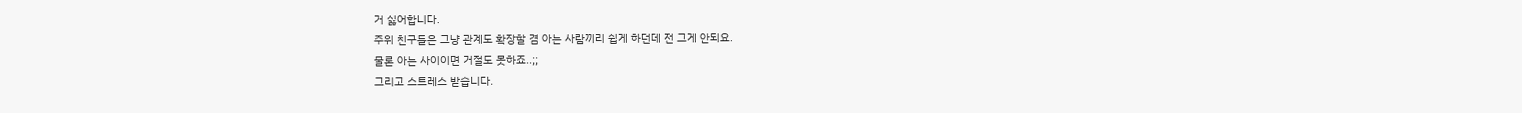거 싫어합니다.
주위 친구들은 그냥 관계도 확장할 겸 아는 사람끼리 쉽게 하던데 전 그게 안되요.
물론 아는 사이이면 거절도 못하죠..;;
그리고 스트레스 받습니다.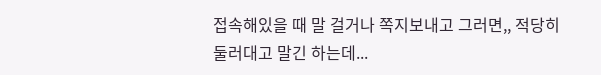접속해있을 때 말 걸거나 쪽지보내고 그러면,, 적당히 둘러대고 말긴 하는데...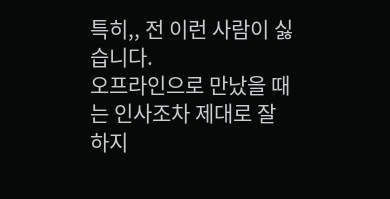특히,, 전 이런 사람이 싫습니다.
오프라인으로 만났을 때는 인사조차 제대로 잘 하지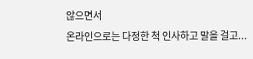않으면서
온라인으로는 다정한 척 인사하고 말을 걸고...